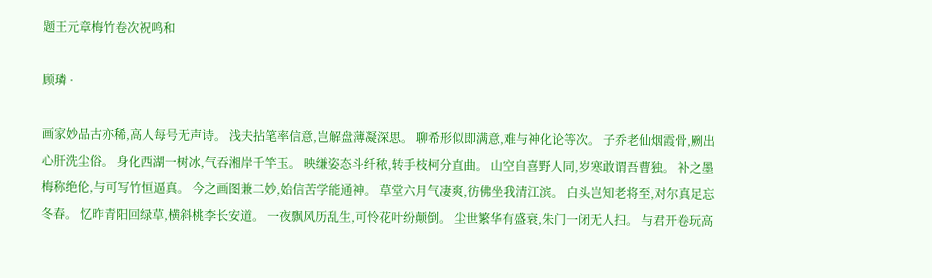题王元章梅竹卷次祝鸣和

顾璘 ·

画家妙品古亦稀,高人每号无声诗。 浅夫拈笔率信意,岂解盘薄凝深思。 聊希形似即满意,难与神化论等次。 子乔老仙烟霞骨,劂出心肝洗尘俗。 身化西湖一树冰,气吞湘岸千竿玉。 映缣姿态斗纤秾,转手枝柯分直曲。 山空自喜野人同,岁寒敢谓吾曹独。 补之墨梅称绝伦,与可写竹恒逼真。 今之画图兼二妙,始信苦学能通神。 草堂六月气凄爽,彷佛坐我清江滨。 白头岂知老将至,对尔真足忘冬春。 忆昨青阳回绿草,横斜桃李长安道。 一夜飘风历乱生,可怜花叶纷颠倒。 尘世繁华有盛衰,朱门一闭无人扫。 与君开卷玩高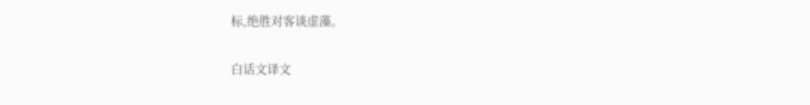标,绝胜对客谈虚藻。

白话文译文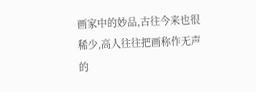画家中的妙品,古往今来也很稀少,高人往往把画称作无声的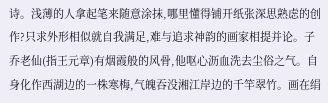诗。浅薄的人拿起笔来随意涂抹,哪里懂得铺开纸张深思熟虑的创作?只求外形相似就自我满足,难与追求神韵的画家相提并论。子乔老仙(指王元章)有烟霞般的风骨,他呕心沥血洗去尘俗之气。自身化作西湖边的一株寒梅,气魄吞没湘江岸边的千竿翠竹。画在绢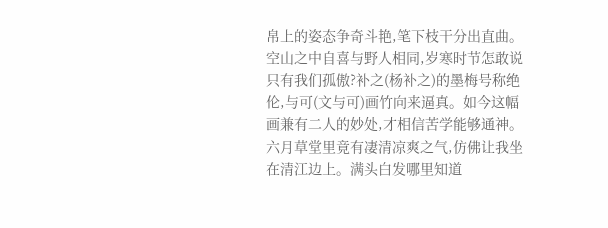帛上的姿态争奇斗艳,笔下枝干分出直曲。空山之中自喜与野人相同,岁寒时节怎敢说只有我们孤傲?补之(杨补之)的墨梅号称绝伦,与可(文与可)画竹向来逼真。如今这幅画兼有二人的妙处,才相信苦学能够通神。六月草堂里竟有凄清凉爽之气,仿佛让我坐在清江边上。满头白发哪里知道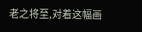老之将至,对着这幅画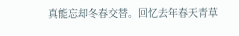真能忘却冬春交替。回忆去年春天青草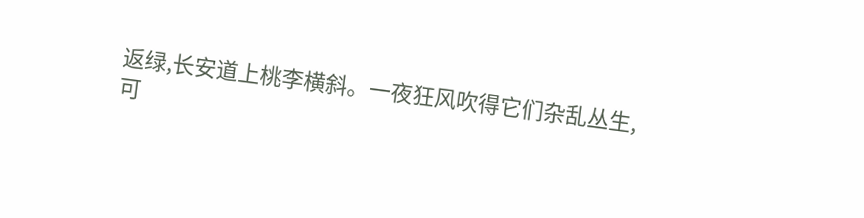返绿,长安道上桃李横斜。一夜狂风吹得它们杂乱丛生,可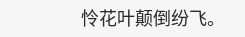怜花叶颠倒纷飞。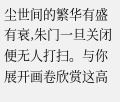尘世间的繁华有盛有衰,朱门一旦关闭便无人打扫。与你展开画卷欣赏这高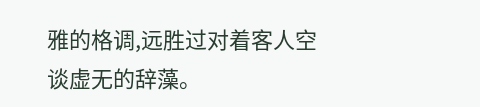雅的格调,远胜过对着客人空谈虚无的辞藻。